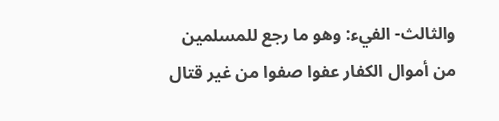والثالث- الفيء: وهو ما رجع للمسلمين من أموال الكفار عفوا صفوا من غير قتال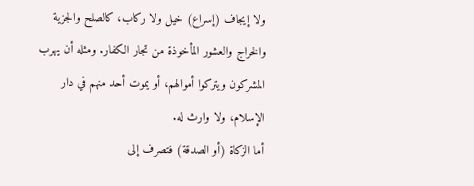ولا إيجاف (إسراع) خيل ولا ركاب، كالصلح والجزية والخراج والعشور المأخوذة من تجار الكفار. ومثله أن يهرب المشركون ويتركوا أموالهم، أو يموت أحد منهم في دار الإسلام، ولا وارث له.
أما الزكاة (أو الصدقة) فتصرف إلى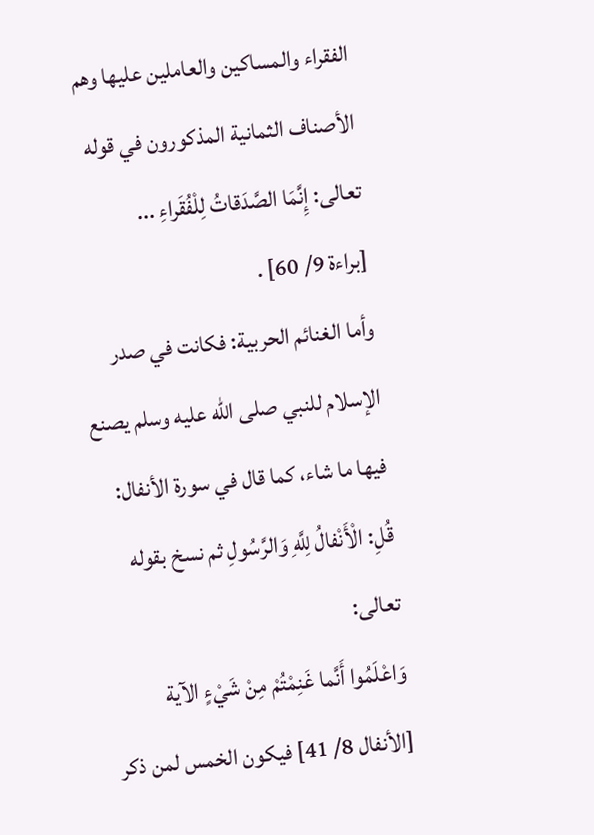الفقراء والمساكين والعاملين عليها وهم الأصناف الثمانية المذكورون في قوله تعالى: إِنَّمَا الصَّدَقاتُ لِلْفُقَراءِ ...
[براءة 9/ 60] .
وأما الغنائم الحربية: فكانت في صدر الإسلام للنبي صلى الله عليه وسلم يصنع فيها ما شاء، كما قال في سورة الأنفال: قُلِ: الْأَنْفالُ لِلَّهِ وَالرَّسُولِ ثم نسخ بقوله تعالى:
وَاعْلَمُوا أَنَّما غَنِمْتُمْ مِنْ شَيْءٍ الآية [الأنفال 8/ 41] فيكون الخمس لمن ذكر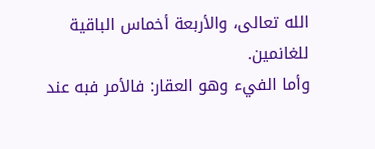الله تعالى، والأربعة أخماس الباقية للغانمين.
وأما الفيء وهو العقار: فالأمر فبه عند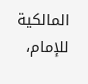المالكية للإمام،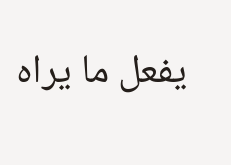يفعل ما يراه